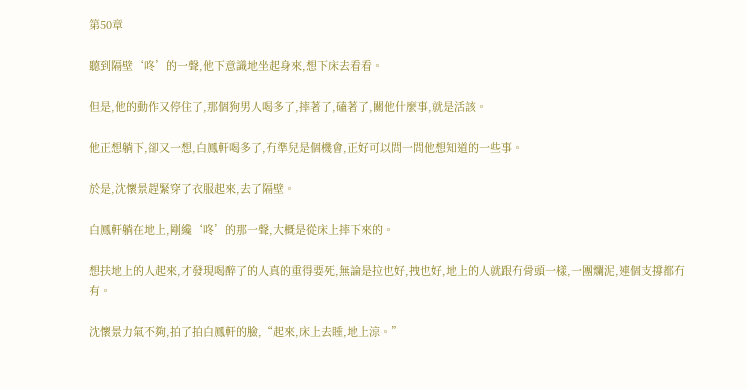第50章

聽到隔壁‘咚’的一聲,他下意識地坐起身來,想下床去看看。

但是,他的動作又停住了,那個狗男人喝多了,摔著了,磕著了,關他什麼事,就是活該。

他正想躺下,卻又一想,白鳳軒喝多了,冇準兒是個機會,正好可以問一問他想知道的一些事。

於是,沈懷景趕緊穿了衣服起來,去了隔壁。

白鳳軒躺在地上,剛纔‘咚’的那一聲,大概是從床上摔下來的。

想扶地上的人起來,才發現喝醉了的人真的重得要死,無論是拉也好,拽也好,地上的人就跟冇骨頭一樣,一團爛泥,連個支撐都冇有。

沈懷景力氣不夠,拍了拍白鳳軒的臉,“起來,床上去睡,地上涼。”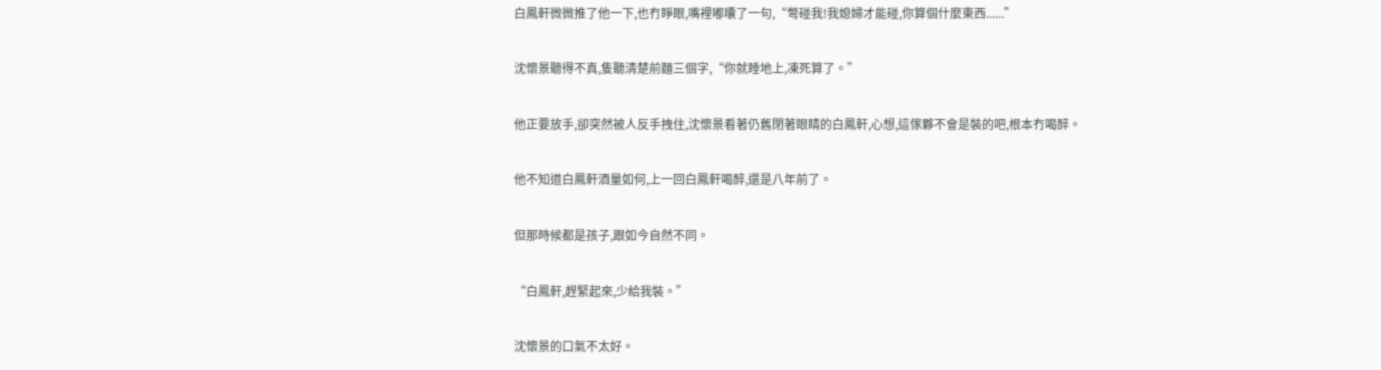白鳳軒微微推了他一下,也冇睜眼,嘴裡嘟囔了一句,“彆碰我!我媳婦才能碰,你算個什麼東西......”

沈懷景聽得不真,隻聽清楚前麵三個字,“你就睡地上,凍死算了。”

他正要放手,卻突然被人反手拽住,沈懷景看著仍舊閉著眼睛的白鳳軒,心想,這傢夥不會是裝的吧,根本冇喝醉。

他不知道白鳳軒酒量如何,上一回白鳳軒喝醉,還是八年前了。

但那時候都是孩子,跟如今自然不同。

“白鳳軒,趕緊起來,少給我裝。”

沈懷景的口氣不太好。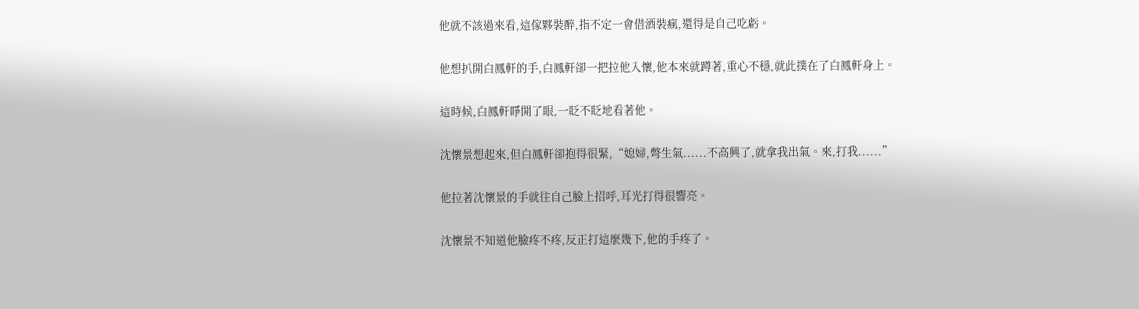他就不該過來看,這傢夥裝醉,指不定一會借酒裝瘋,還得是自己吃虧。

他想扒開白鳳軒的手,白鳳軒卻一把拉他入懷,他本來就蹲著,重心不穩,就此撲在了白鳳軒身上。

這時候,白鳳軒睜開了眼,一眨不眨地看著他。

沈懷景想起來,但白鳳軒卻抱得很緊,“媳婦,彆生氣......不高興了,就拿我出氣。來,打我......”

他拉著沈懷景的手就往自己臉上招呼,耳光打得很響亮。

沈懷景不知道他臉疼不疼,反正打這麼幾下,他的手疼了。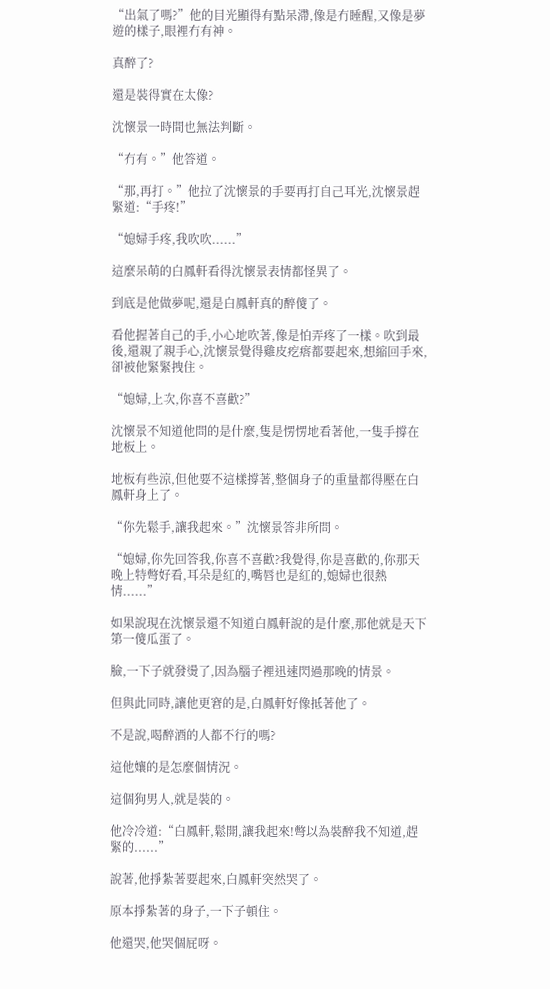“出氣了嗎?”他的目光顯得有點呆滯,像是冇睡醒,又像是夢遊的樣子,眼裡冇有神。

真醉了?

還是裝得實在太像?

沈懷景一時間也無法判斷。

“冇有。”他答道。

“那,再打。”他拉了沈懷景的手要再打自己耳光,沈懷景趕緊道:“手疼!”

“媳婦手疼,我吹吹......”

這麼呆萌的白鳳軒看得沈懷景表情都怪異了。

到底是他做夢呢,還是白鳳軒真的醉傻了。

看他握著自己的手,小心地吹著,像是怕弄疼了一樣。吹到最後,還親了親手心,沈懷景覺得雞皮疙瘩都要起來,想縮回手來,卻被他緊緊拽住。

“媳婦,上次,你喜不喜歡?”

沈懷景不知道他問的是什麼,隻是愣愣地看著他,一隻手撐在地板上。

地板有些涼,但他要不這樣撐著,整個身子的重量都得壓在白鳳軒身上了。

“你先鬆手,讓我起來。”沈懷景答非所問。

“媳婦,你先回答我,你喜不喜歡?我覺得,你是喜歡的,你那天晚上特彆好看,耳朵是紅的,嘴唇也是紅的,媳婦也很熱情......”

如果說現在沈懷景還不知道白鳳軒說的是什麼,那他就是天下第一傻瓜蛋了。

臉,一下子就發燙了,因為腦子裡迅速閃過那晚的情景。

但與此同時,讓他更窘的是,白鳳軒好像抵著他了。

不是說,喝醉酒的人都不行的嗎?

這他孃的是怎麼個情況。

這個狗男人,就是裝的。

他冷冷道:“白鳳軒,鬆開,讓我起來!彆以為裝醉我不知道,趕緊的......”

說著,他掙紮著要起來,白鳳軒突然哭了。

原本掙紮著的身子,一下子頓住。

他還哭,他哭個屁呀。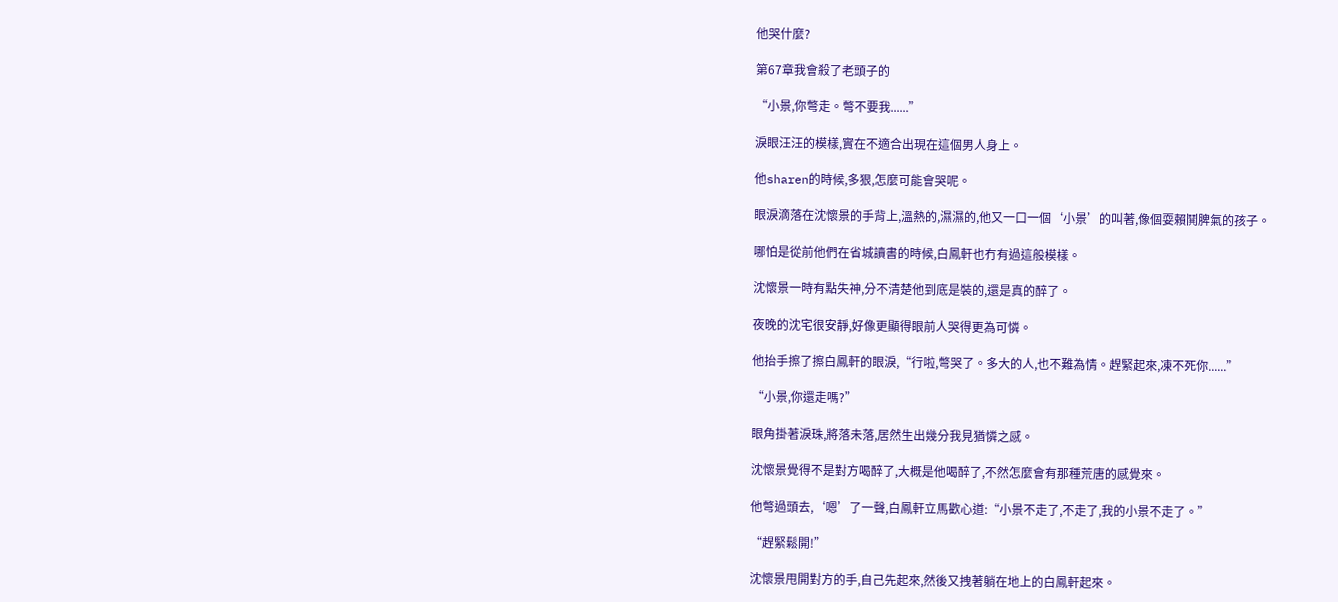他哭什麼?

第67章我會殺了老頭子的

“小景,你彆走。彆不要我......”

淚眼汪汪的模樣,實在不適合出現在這個男人身上。

他sharen的時候,多狠,怎麼可能會哭呢。

眼淚滴落在沈懷景的手背上,溫熱的,濕濕的,他又一口一個‘小景’的叫著,像個耍賴鬨脾氣的孩子。

哪怕是從前他們在省城讀書的時候,白鳳軒也冇有過這般模樣。

沈懷景一時有點失神,分不清楚他到底是裝的,還是真的醉了。

夜晚的沈宅很安靜,好像更顯得眼前人哭得更為可憐。

他抬手擦了擦白鳳軒的眼淚,“行啦,彆哭了。多大的人,也不難為情。趕緊起來,凍不死你......”

“小景,你還走嗎?”

眼角掛著淚珠,將落未落,居然生出幾分我見猶憐之感。

沈懷景覺得不是對方喝醉了,大概是他喝醉了,不然怎麼會有那種荒唐的感覺來。

他彆過頭去,‘嗯’了一聲,白鳳軒立馬歡心道:“小景不走了,不走了,我的小景不走了。”

“趕緊鬆開!”

沈懷景甩開對方的手,自己先起來,然後又拽著躺在地上的白鳳軒起來。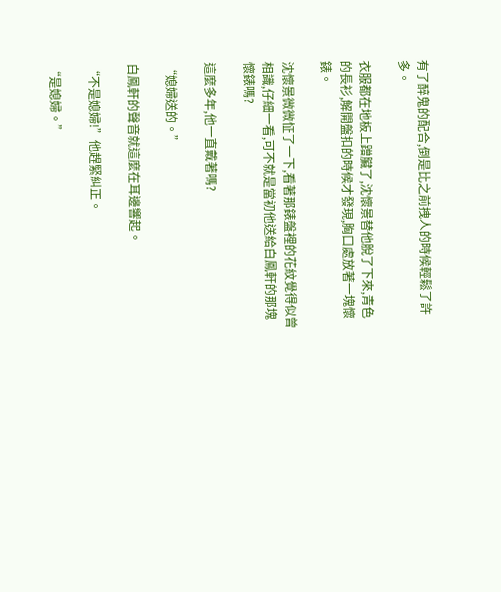有了醉鬼的配合,倒是比之前拽人的時候輕鬆了許多。

衣服都在地板上蹭臟了,沈懷景替他脫了下來,青色的長衫,解開盤扣的時候才發現,胸口處放著一塊懷錶。

沈懷景微微怔了一下,看著那錶盤裡的花紋覺得似曾相識,仔細一看,可不就是當初他送給白鳳軒的那塊懷錶嗎?

這麼多年,他一直戴著嗎?

“媳婦送的。”

白鳳軒的聲音就這麼在耳邊響起。

“不是媳婦!”他趕緊糾正。

“是媳婦。”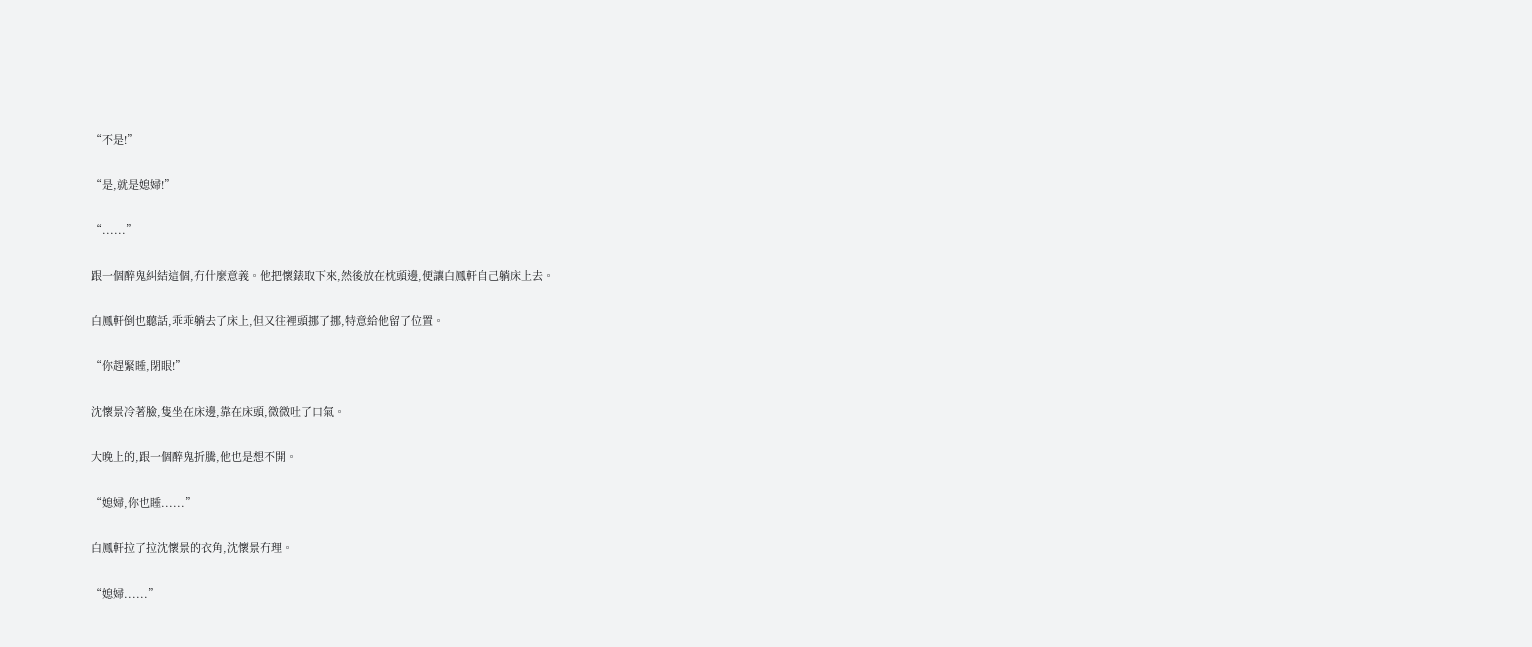“不是!”

“是,就是媳婦!”

“......”

跟一個醉鬼糾結這個,冇什麼意義。他把懷錶取下來,然後放在枕頭邊,便讓白鳳軒自己躺床上去。

白鳳軒倒也聽話,乖乖躺去了床上,但又往裡頭挪了挪,特意給他留了位置。

“你趕緊睡,閉眼!”

沈懷景冷著臉,隻坐在床邊,靠在床頭,微微吐了口氣。

大晚上的,跟一個醉鬼折騰,他也是想不開。

“媳婦,你也睡......”

白鳳軒拉了拉沈懷景的衣角,沈懷景冇理。

“媳婦......”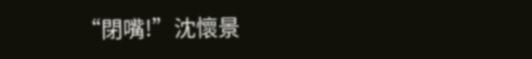“閉嘴!”沈懷景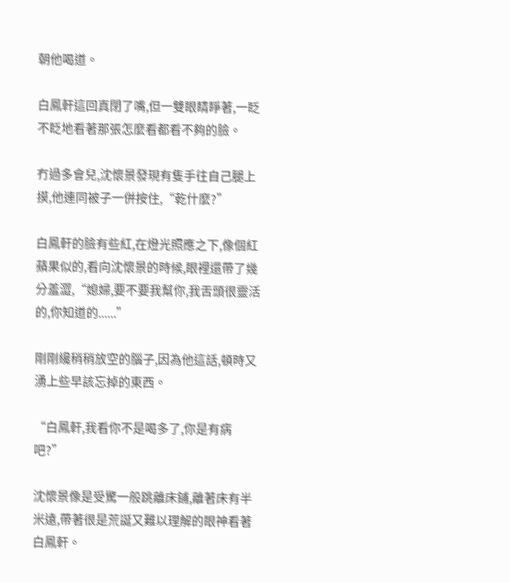朝他喝道。

白鳳軒這回真閉了嘴,但一雙眼睛睜著,一眨不眨地看著那張怎麼看都看不夠的臉。

冇過多會兒,沈懷景發現有隻手往自己腿上摸,他連同被子一併按住,“乾什麼?”

白鳳軒的臉有些紅,在燈光照應之下,像個紅蘋果似的,看向沈懷景的時候,眼裡還帶了幾分羞澀,“媳婦,要不要我幫你,我舌頭很靈活的,你知道的......”

剛剛纔稍稍放空的腦子,因為他這話,頓時又湧上些早該忘掉的東西。

“白鳳軒,我看你不是喝多了,你是有病吧?”

沈懷景像是受驚一般跳離床鋪,離著床有半米遠,帶著很是荒誕又難以理解的眼神看著白鳳軒。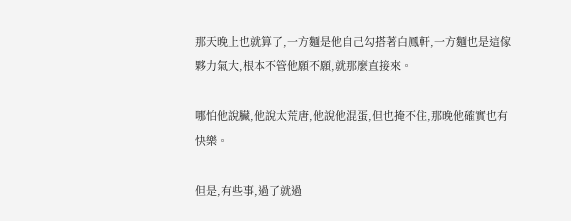那天晚上也就算了,一方麵是他自己勾搭著白鳳軒,一方麵也是這傢夥力氣大,根本不管他願不願,就那麼直接來。

哪怕他說臟,他說太荒唐,他說他混蛋,但也掩不住,那晚他確實也有快樂。

但是,有些事,過了就過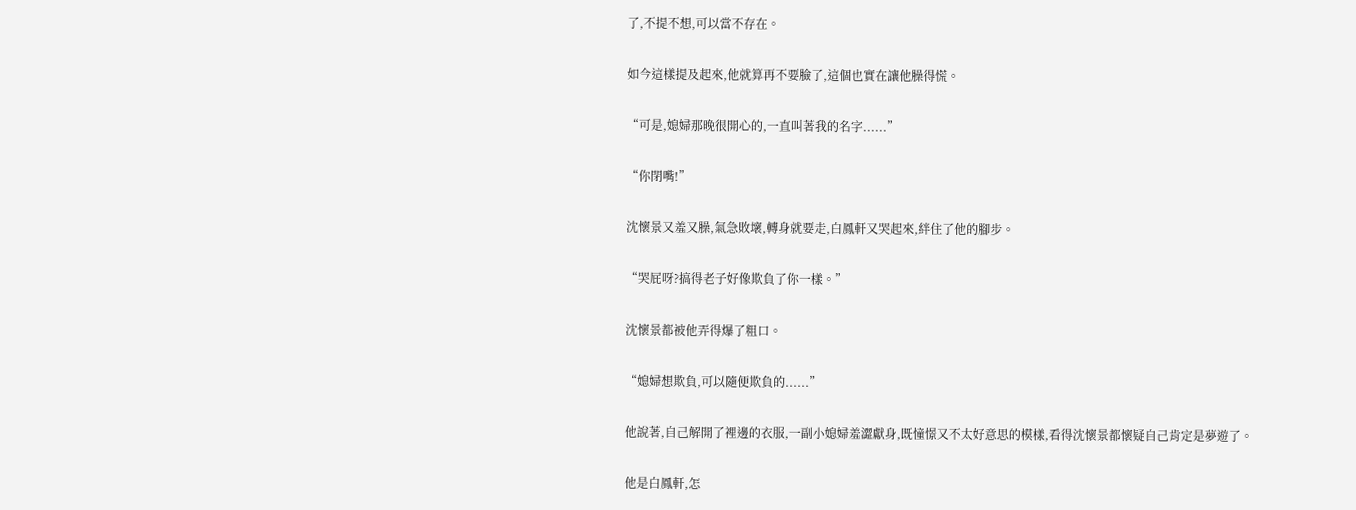了,不提不想,可以當不存在。

如今這樣提及起來,他就算再不要臉了,這個也實在讓他臊得慌。

“可是,媳婦那晚很開心的,一直叫著我的名字......”

“你閉嘴!”

沈懷景又羞又臊,氣急敗壞,轉身就要走,白鳳軒又哭起來,絆住了他的腳步。

“哭屁呀?搞得老子好像欺負了你一樣。”

沈懷景都被他弄得爆了粗口。

“媳婦想欺負,可以隨便欺負的......”

他說著,自己解開了裡邊的衣服,一副小媳婦羞澀獻身,既憧憬又不太好意思的模樣,看得沈懷景都懷疑自己肯定是夢遊了。

他是白鳳軒,怎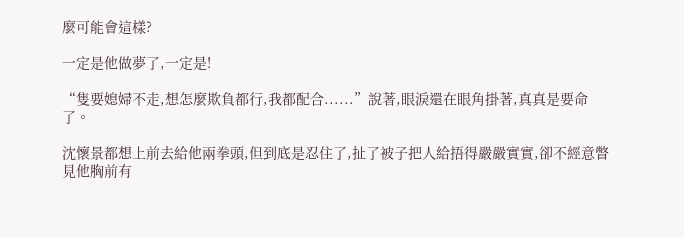麼可能會這樣?

一定是他做夢了,一定是!

“隻要媳婦不走,想怎麼欺負都行,我都配合......”說著,眼淚還在眼角掛著,真真是要命了。

沈懷景都想上前去給他兩拳頭,但到底是忍住了,扯了被子把人給捂得嚴嚴實實,卻不經意瞥見他胸前有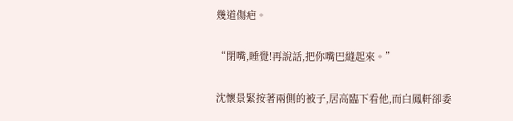幾道傷疤。

“閉嘴,睡覺!再說話,把你嘴巴縫起來。”

沈懷景緊按著兩側的被子,居高臨下看他,而白鳳軒卻委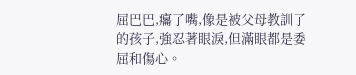屈巴巴,癟了嘴,像是被父母教訓了的孩子,強忍著眼淚,但滿眼都是委屈和傷心。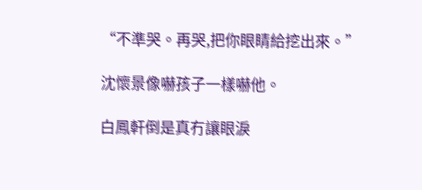“不準哭。再哭,把你眼睛給挖出來。”

沈懷景像嚇孩子一樣嚇他。

白鳳軒倒是真冇讓眼淚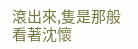滾出來,隻是那般看著沈懷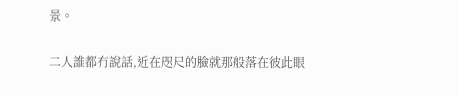景。

二人誰都冇說話,近在咫尺的臉就那般落在彼此眼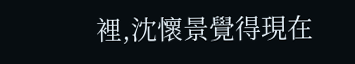裡,沈懷景覺得現在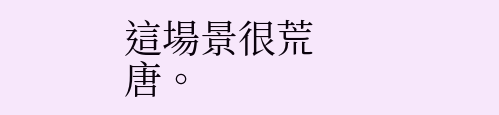這場景很荒唐。